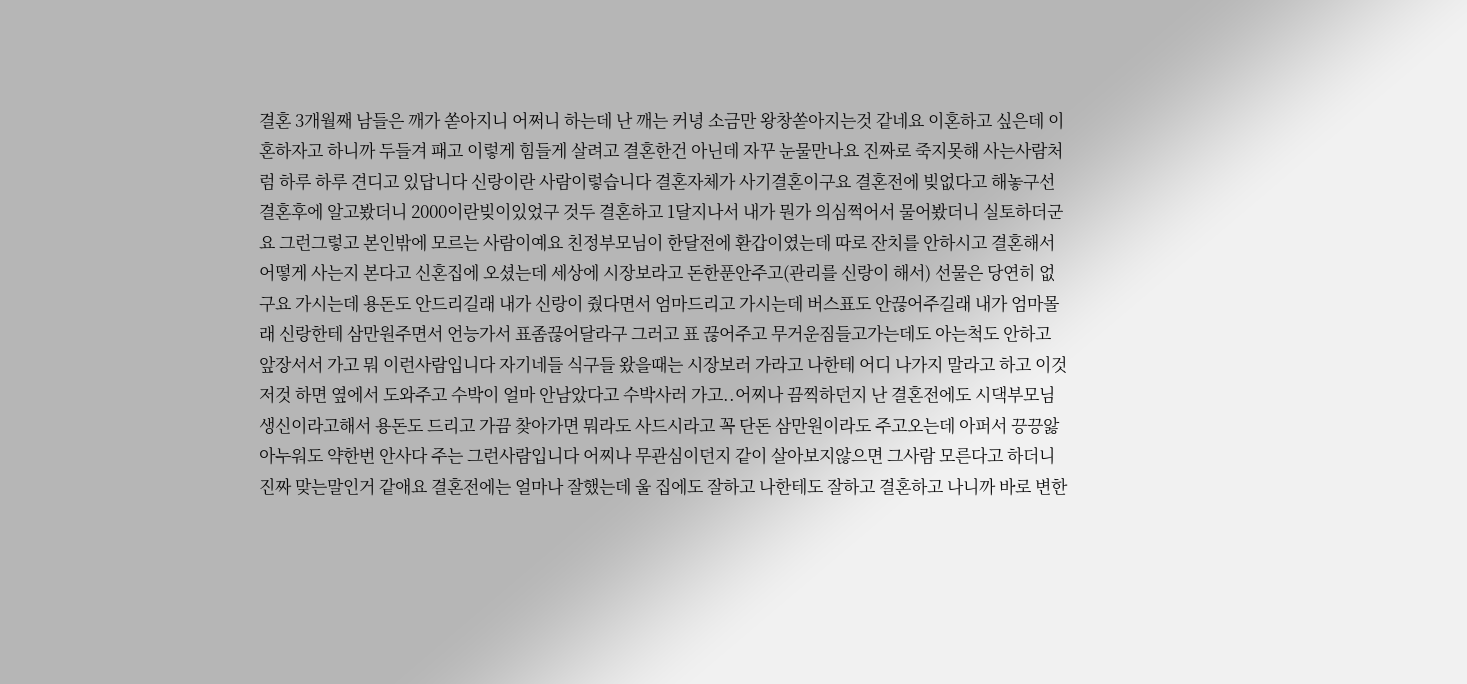결혼 3개월째 남들은 깨가 쏟아지니 어쩌니 하는데 난 깨는 커녕 소금만 왕창쏟아지는것 같네요 이혼하고 싶은데 이혼하자고 하니까 두들겨 패고 이렇게 힘들게 살려고 결혼한건 아닌데 자꾸 눈물만나요 진짜로 죽지못해 사는사람처럼 하루 하루 견디고 있답니다 신랑이란 사람이렇습니다 결혼자체가 사기결혼이구요 결혼전에 빚없다고 해놓구선 결혼후에 알고봤더니 2000이란빚이있었구 것두 결혼하고 1달지나서 내가 뭔가 의심쩍어서 물어봤더니 실토하더군요 그런그렇고 본인밖에 모르는 사람이예요 친정부모님이 한달전에 환갑이였는데 따로 잔치를 안하시고 결혼해서 어떻게 사는지 본다고 신혼집에 오셨는데 세상에 시장보라고 돈한푼안주고(관리를 신랑이 해서) 선물은 당연히 없구요 가시는데 용돈도 안드리길래 내가 신랑이 줬다면서 엄마드리고 가시는데 버스표도 안끊어주길래 내가 엄마몰래 신랑한테 삼만원주면서 언능가서 표좀끊어달라구 그러고 표 끊어주고 무거운짐들고가는데도 아는척도 안하고 앞장서서 가고 뭐 이런사람입니다 자기네들 식구들 왔을때는 시장보러 가라고 나한테 어디 나가지 말라고 하고 이것저것 하면 옆에서 도와주고 수박이 얼마 안남았다고 수박사러 가고..어찌나 끔찍하던지 난 결혼전에도 시댁부모님 생신이라고해서 용돈도 드리고 가끔 찾아가면 뭐라도 사드시라고 꼭 단돈 삼만원이라도 주고오는데 아퍼서 끙끙앓아누워도 약한번 안사다 주는 그런사람입니다 어찌나 무관심이던지 같이 살아보지않으면 그사람 모른다고 하더니 진짜 맞는말인거 같애요 결혼전에는 얼마나 잘했는데 울 집에도 잘하고 나한테도 잘하고 결혼하고 나니까 바로 변한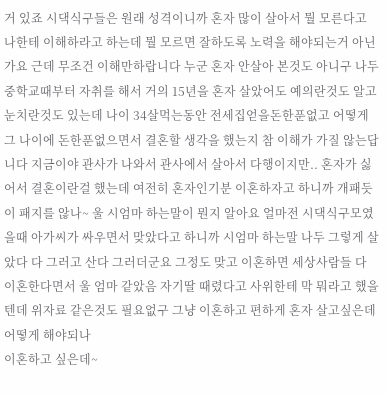거 있죠 시댁식구들은 원래 성격이니까 혼자 많이 살아서 뭘 모른다고 나한테 이해하라고 하는데 뭘 모르면 잘하도록 노력을 해야되는거 아닌가요 근데 무조건 이해만하랍니다 누군 혼자 안살아 본것도 아니구 나두 중학교때부터 자취를 해서 거의 15년을 혼자 살았어도 예의란것도 알고 눈치란것도 있는데 나이 34살먹는동안 전세집얻을돈한푼없고 어떻게 그 나이에 돈한푼없으면서 결혼할 생각을 했는지 참 이해가 가질 않는답니다 지금이야 관사가 나와서 관사에서 살아서 다행이지만.. 혼자가 싫어서 결혼이란걸 했는데 여전히 혼자인기분 이혼하자고 하니까 개패듯이 패지를 않나~ 울 시엄마 하는말이 뭔지 알아요 얼마전 시댁식구모였을때 아가씨가 싸우면서 맞았다고 하니까 시엄마 하는말 나두 그렇게 살았다 다 그러고 산다 그러더군요 그정도 맞고 이혼하면 세상사람들 다 이혼한다면서 울 엄마 같았음 자기딸 때렸다고 사위한테 막 뭐라고 했을텐데 위자료 같은것도 필요없구 그냥 이혼하고 편하게 혼자 살고싶은데 어떻게 해야되나
이혼하고 싶은데~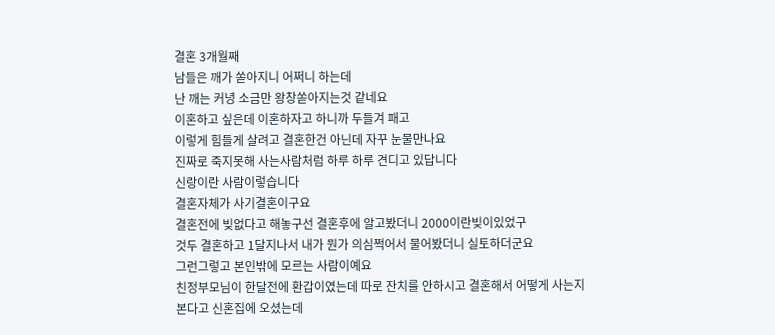결혼 3개월째
남들은 깨가 쏟아지니 어쩌니 하는데
난 깨는 커녕 소금만 왕창쏟아지는것 같네요
이혼하고 싶은데 이혼하자고 하니까 두들겨 패고
이렇게 힘들게 살려고 결혼한건 아닌데 자꾸 눈물만나요
진짜로 죽지못해 사는사람처럼 하루 하루 견디고 있답니다
신랑이란 사람이렇습니다
결혼자체가 사기결혼이구요
결혼전에 빚없다고 해놓구선 결혼후에 알고봤더니 2000이란빚이있었구
것두 결혼하고 1달지나서 내가 뭔가 의심쩍어서 물어봤더니 실토하더군요
그런그렇고 본인밖에 모르는 사람이예요
친정부모님이 한달전에 환갑이였는데 따로 잔치를 안하시고 결혼해서 어떻게 사는지
본다고 신혼집에 오셨는데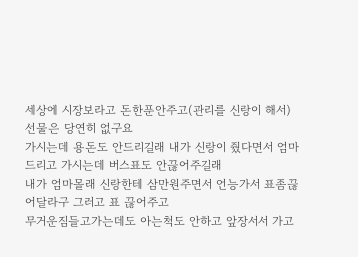세상에 시장보라고 돈한푼안주고(관리를 신랑이 해서) 선물은 당연히 없구요
가시는데 용돈도 안드리길래 내가 신랑이 줬다면서 엄마드리고 가시는데 버스표도 안끊어주길래
내가 엄마몰래 신랑한테 삼만원주면서 언능가서 표좀끊어달라구 그러고 표 끊어주고
무거운짐들고가는데도 아는척도 안하고 앞장서서 가고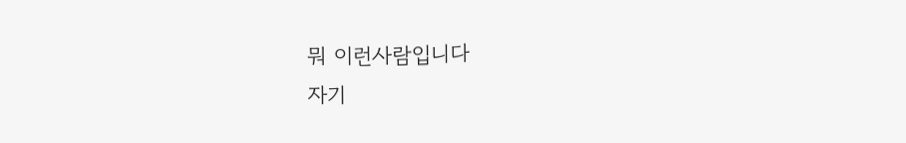뭐 이런사람입니다
자기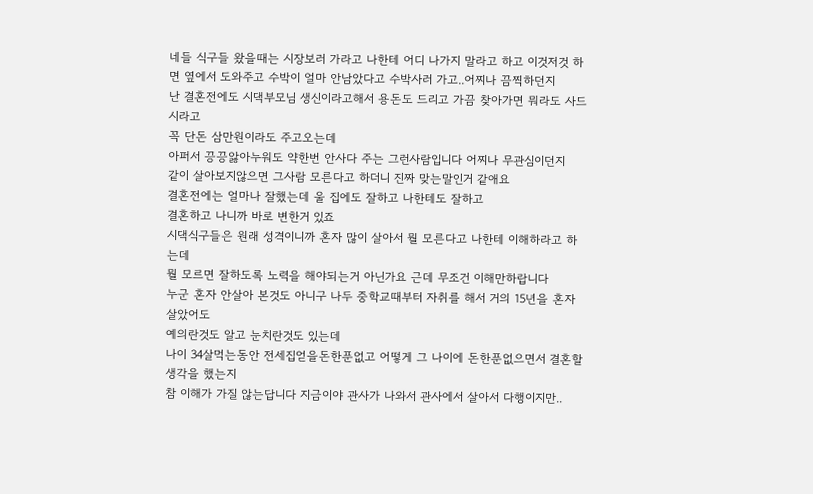네들 식구들 왔을때는 시장보러 가라고 나한테 어디 나가지 말라고 하고 이것저것 하면 옆에서 도와주고 수박이 얼마 안남았다고 수박사러 가고..어찌나 끔찍하던지
난 결혼전에도 시댁부모님 생신이라고해서 용돈도 드리고 가끔 찾아가면 뭐라도 사드시라고
꼭 단돈 삼만원이라도 주고오는데
아퍼서 끙끙앓아누워도 약한번 안사다 주는 그런사람입니다 어찌나 무관심이던지
같이 살아보지않으면 그사람 모른다고 하더니 진짜 맞는말인거 같애요
결혼전에는 얼마나 잘했는데 울 집에도 잘하고 나한테도 잘하고
결혼하고 나니까 바로 변한거 있죠
시댁식구들은 원래 성격이니까 혼자 많이 살아서 뭘 모른다고 나한테 이해하라고 하는데
뭘 모르면 잘하도록 노력을 해야되는거 아닌가요 근데 무조건 이해만하랍니다
누군 혼자 안살아 본것도 아니구 나두 중학교때부터 자취를 해서 거의 15년을 혼자 살았어도
예의란것도 알고 눈치란것도 있는데
나이 34살먹는동안 전세집얻을돈한푼없고 어떻게 그 나이에 돈한푼없으면서 결혼할 생각을 했는지
참 이해가 가질 않는답니다 지금이야 관사가 나와서 관사에서 살아서 다행이지만..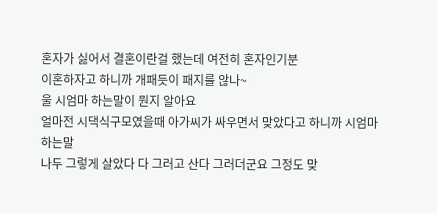혼자가 싫어서 결혼이란걸 했는데 여전히 혼자인기분
이혼하자고 하니까 개패듯이 패지를 않나~
울 시엄마 하는말이 뭔지 알아요
얼마전 시댁식구모였을때 아가씨가 싸우면서 맞았다고 하니까 시엄마 하는말
나두 그렇게 살았다 다 그러고 산다 그러더군요 그정도 맞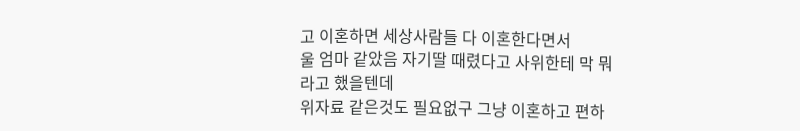고 이혼하면 세상사람들 다 이혼한다면서
울 엄마 같았음 자기딸 때렸다고 사위한테 막 뭐라고 했을텐데
위자료 같은것도 필요없구 그냥 이혼하고 편하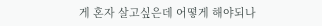게 혼자 살고싶은데 어떻게 해야되나